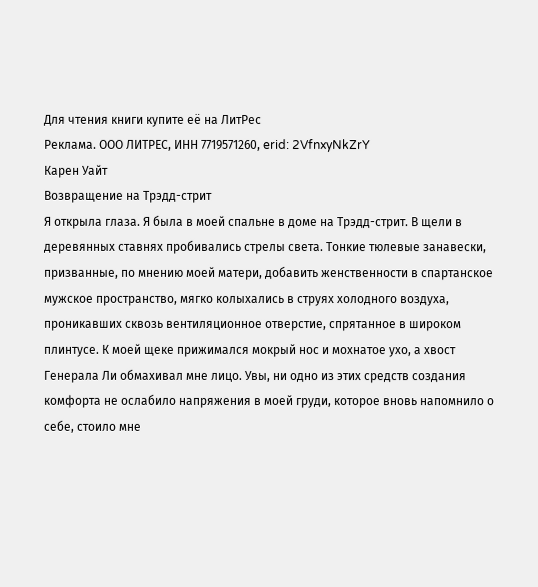Для чтения книги купите её на ЛитРес
Реклама. ООО ЛИТРЕС, ИНН 7719571260, erid: 2VfnxyNkZrY
Карен Уайт
Возвращение на Трэдд-стрит
Я открыла глаза. Я была в моей спальне в доме на Трэдд-стрит. В щели в деревянных ставнях пробивались стрелы света. Тонкие тюлевые занавески, призванные, по мнению моей матери, добавить женственности в спартанское мужское пространство, мягко колыхались в струях холодного воздуха, проникавших сквозь вентиляционное отверстие, спрятанное в широком плинтусе. К моей щеке прижимался мокрый нос и мохнатое ухо, а хвост Генерала Ли обмахивал мне лицо. Увы, ни одно из этих средств создания комфорта не ослабило напряжения в моей груди, которое вновь напомнило о себе, стоило мне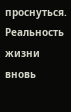проснуться. Реальность жизни вновь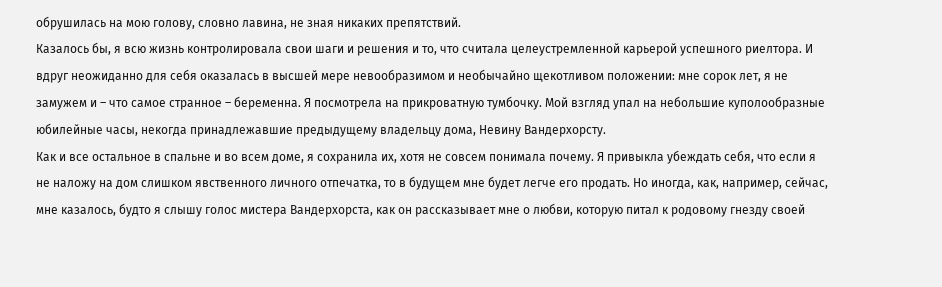обрушилась на мою голову, словно лавина, не зная никаких препятствий.
Казалось бы, я всю жизнь контролировала свои шаги и решения и то, что считала целеустремленной карьерой успешного риелтора. И вдруг неожиданно для себя оказалась в высшей мере невообразимом и необычайно щекотливом положении: мне сорок лет, я не замужем и – что самое странное – беременна. Я посмотрела на прикроватную тумбочку. Мой взгляд упал на небольшие куполообразные юбилейные часы, некогда принадлежавшие предыдущему владельцу дома, Невину Вандерхорсту.
Как и все остальное в спальне и во всем доме, я сохранила их, хотя не совсем понимала почему. Я привыкла убеждать себя, что если я не наложу на дом слишком явственного личного отпечатка, то в будущем мне будет легче его продать. Но иногда, как, например, сейчас, мне казалось, будто я слышу голос мистера Вандерхорста, как он рассказывает мне о любви, которую питал к родовому гнезду своей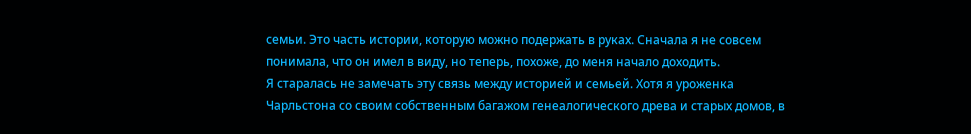семьи. Это часть истории, которую можно подержать в руках. Сначала я не совсем понимала, что он имел в виду, но теперь, похоже, до меня начало доходить.
Я старалась не замечать эту связь между историей и семьей. Хотя я уроженка Чарльстона со своим собственным багажом генеалогического древа и старых домов, в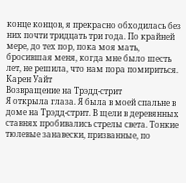конце концов, я прекрасно обходилась без них почти тридцать три года. По крайней мере, до тех пор, пока моя мать, бросившая меня, когда мне было шесть лет, не решила, что нам пора помириться.
Карен Уайт
Возвращение на Трэдд-стрит
Я открыла глаза. Я была в моей спальне в доме на Трэдд-стрит. В щели в деревянных ставнях пробивались стрелы света. Тонкие тюлевые занавески, призванные, по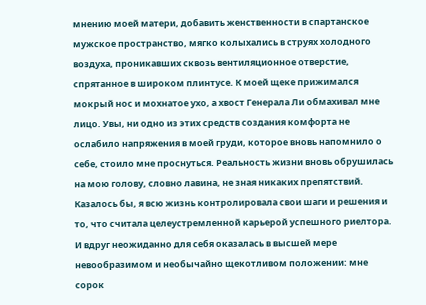мнению моей матери, добавить женственности в спартанское мужское пространство, мягко колыхались в струях холодного воздуха, проникавших сквозь вентиляционное отверстие, спрятанное в широком плинтусе. К моей щеке прижимался мокрый нос и мохнатое ухо, а хвост Генерала Ли обмахивал мне лицо. Увы, ни одно из этих средств создания комфорта не ослабило напряжения в моей груди, которое вновь напомнило о себе, стоило мне проснуться. Реальность жизни вновь обрушилась на мою голову, словно лавина, не зная никаких препятствий.
Казалось бы, я всю жизнь контролировала свои шаги и решения и то, что считала целеустремленной карьерой успешного риелтора. И вдруг неожиданно для себя оказалась в высшей мере невообразимом и необычайно щекотливом положении: мне сорок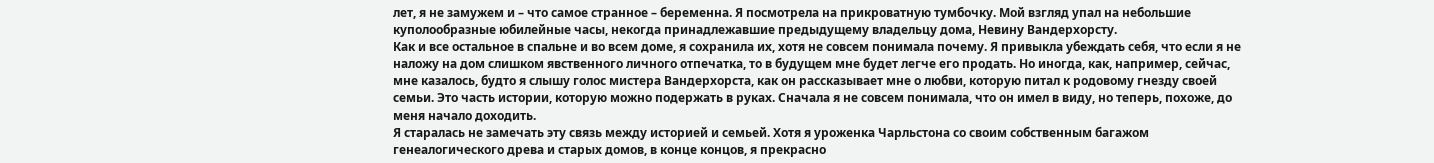лет, я не замужем и – что самое странное – беременна. Я посмотрела на прикроватную тумбочку. Мой взгляд упал на небольшие куполообразные юбилейные часы, некогда принадлежавшие предыдущему владельцу дома, Невину Вандерхорсту.
Как и все остальное в спальне и во всем доме, я сохранила их, хотя не совсем понимала почему. Я привыкла убеждать себя, что если я не наложу на дом слишком явственного личного отпечатка, то в будущем мне будет легче его продать. Но иногда, как, например, сейчас, мне казалось, будто я слышу голос мистера Вандерхорста, как он рассказывает мне о любви, которую питал к родовому гнезду своей семьи. Это часть истории, которую можно подержать в руках. Сначала я не совсем понимала, что он имел в виду, но теперь, похоже, до меня начало доходить.
Я старалась не замечать эту связь между историей и семьей. Хотя я уроженка Чарльстона со своим собственным багажом генеалогического древа и старых домов, в конце концов, я прекрасно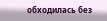обходилась без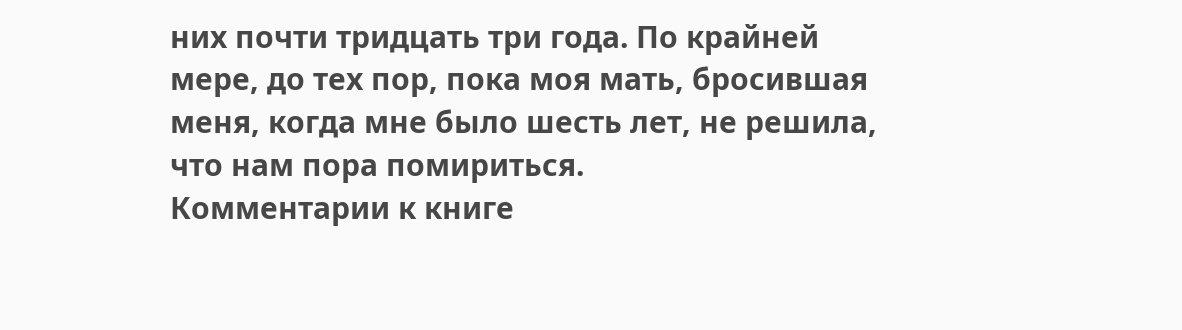них почти тридцать три года. По крайней мере, до тех пор, пока моя мать, бросившая меня, когда мне было шесть лет, не решила, что нам пора помириться.
Комментарии к книге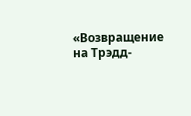«Возвращение на Трэдд-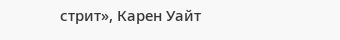стрит», Карен Уайт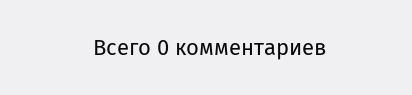Всего 0 комментариев